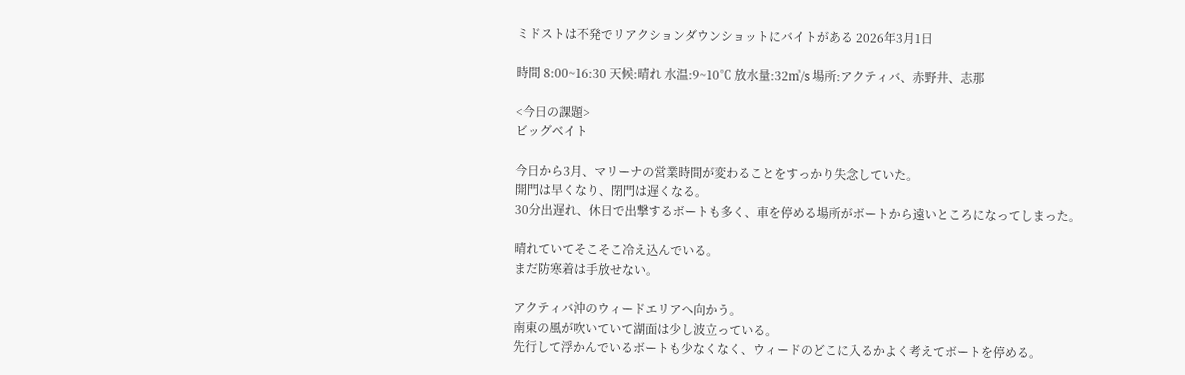ミドストは不発でリアクションダウンショットにバイトがある 2026年3月1日

時間 8:00~16:30 天候:晴れ 水温:9~10℃ 放水量:32㎥/s 場所:アクティバ、赤野井、志那

<今日の課題>
ビッグベイト

今日から3月、マリーナの営業時間が変わることをすっかり失念していた。
開門は早くなり、閉門は遅くなる。
30分出遅れ、休日で出撃するボートも多く、車を停める場所がボートから遠いところになってしまった。

晴れていてそこそこ冷え込んでいる。
まだ防寒着は手放せない。

アクティバ沖のウィードエリアへ向かう。
南東の風が吹いていて湖面は少し波立っている。
先行して浮かんでいるボートも少なくなく、ウィードのどこに入るかよく考えてボートを停める。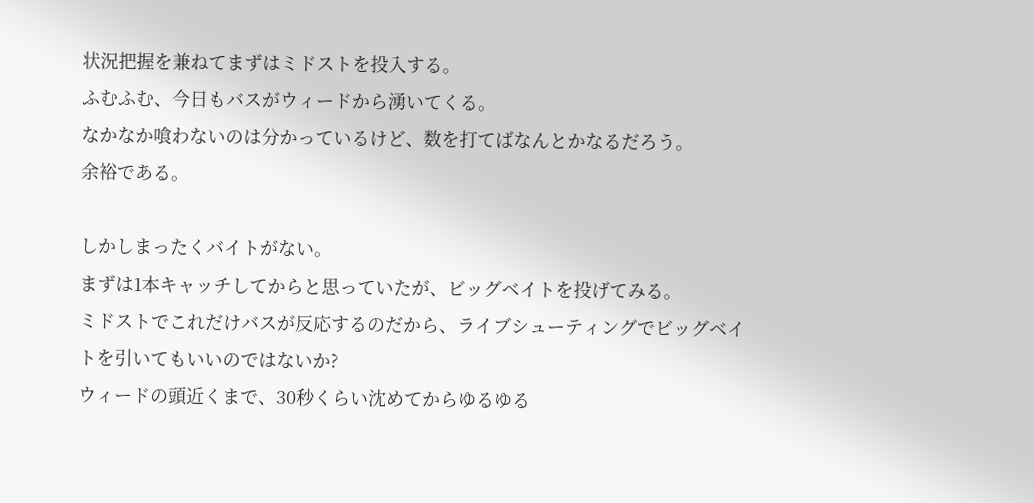状況把握を兼ねてまずはミドストを投入する。
ふむふむ、今日もバスがウィードから湧いてくる。
なかなか喰わないのは分かっているけど、数を打てばなんとかなるだろう。
余裕である。

しかしまったくバイトがない。
まずは1本キャッチしてからと思っていたが、ビッグベイトを投げてみる。
ミドストでこれだけバスが反応するのだから、ライブシューティングでビッグベイトを引いてもいいのではないか?
ウィードの頭近くまで、30秒くらい沈めてからゆるゆる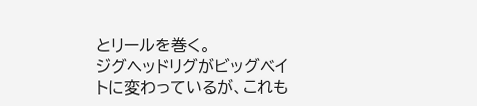とリールを巻く。
ジグヘッドリグがビッグベイトに変わっているが、これも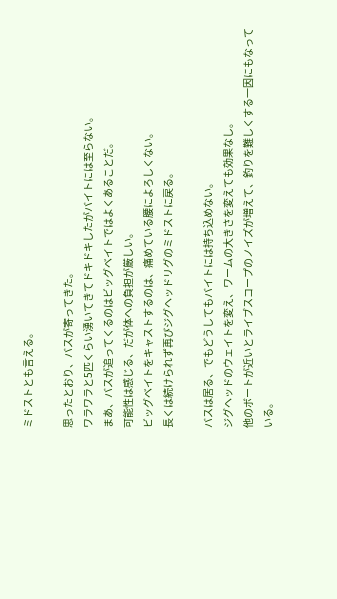ミドストとも言える。

思ったとおり、バスが寄ってきた。
ワラワラと5匹くらい湧いてきてドキドキしたがバイトには至らない。
まあ、バスが追ってくるのはビッグベイトではよくあることだ。
可能性は感じる、だが体への負担が厳しい。
ビッグベイトをキャストするのは、痛めている腰によろしくない。
長くは続けられず再びジグヘッドリグのミドストに戻る。

バスは居る、でもどうしてもバイトには持ち込めない。
ジグヘッドのウェイトを変え、ワームの大きさを変えても効果なし。
他のボートが近いとライブスコープのノイズが増えて、釣りを難しくする一因にもなっている。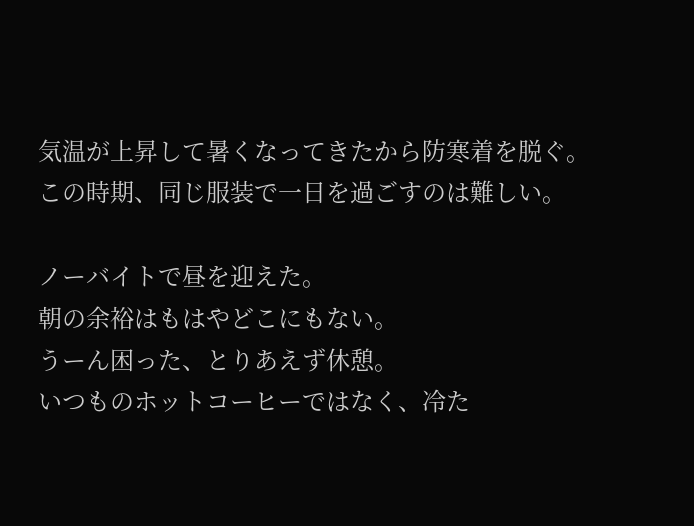気温が上昇して暑くなってきたから防寒着を脱ぐ。
この時期、同じ服装で一日を過ごすのは難しい。

ノーバイトで昼を迎えた。
朝の余裕はもはやどこにもない。
うーん困った、とりあえず休憩。
いつものホットコーヒーではなく、冷た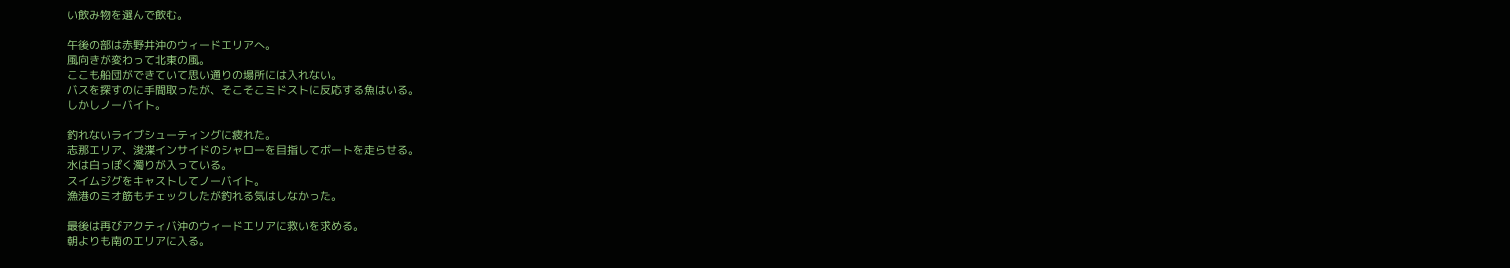い飲み物を選んで飲む。

午後の部は赤野井沖のウィードエリアへ。
風向きが変わって北東の風。
ここも船団ができていて思い通りの場所には入れない。
バスを探すのに手間取ったが、そこそこミドストに反応する魚はいる。
しかしノーバイト。

釣れないライブシューティングに疲れた。
志那エリア、浚渫インサイドのシャローを目指してボートを走らせる。
水は白っぽく濁りが入っている。
スイムジグをキャストしてノーバイト。
漁港のミオ筋もチェックしたが釣れる気はしなかった。

最後は再びアクティバ沖のウィードエリアに救いを求める。
朝よりも南のエリアに入る。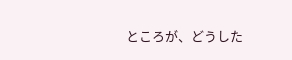ところが、どうした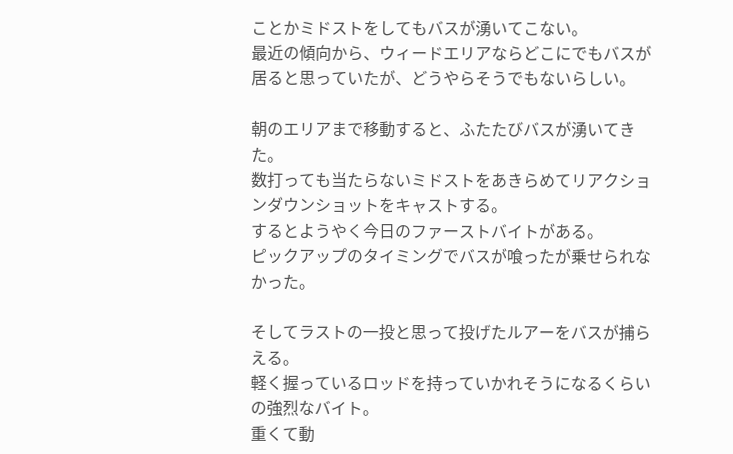ことかミドストをしてもバスが湧いてこない。
最近の傾向から、ウィードエリアならどこにでもバスが居ると思っていたが、どうやらそうでもないらしい。

朝のエリアまで移動すると、ふたたびバスが湧いてきた。
数打っても当たらないミドストをあきらめてリアクションダウンショットをキャストする。
するとようやく今日のファーストバイトがある。
ピックアップのタイミングでバスが喰ったが乗せられなかった。

そしてラストの一投と思って投げたルアーをバスが捕らえる。
軽く握っているロッドを持っていかれそうになるくらいの強烈なバイト。
重くて動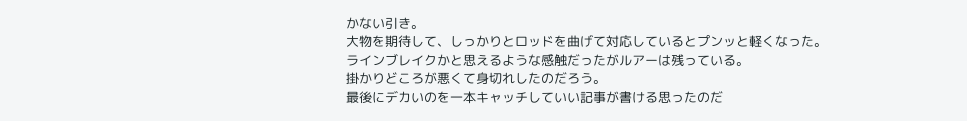かない引き。
大物を期待して、しっかりとロッドを曲げて対応しているとプンッと軽くなった。
ラインブレイクかと思えるような感触だったがルアーは残っている。
掛かりどころが悪くて身切れしたのだろう。
最後にデカいのを一本キャッチしていい記事が書ける思ったのだ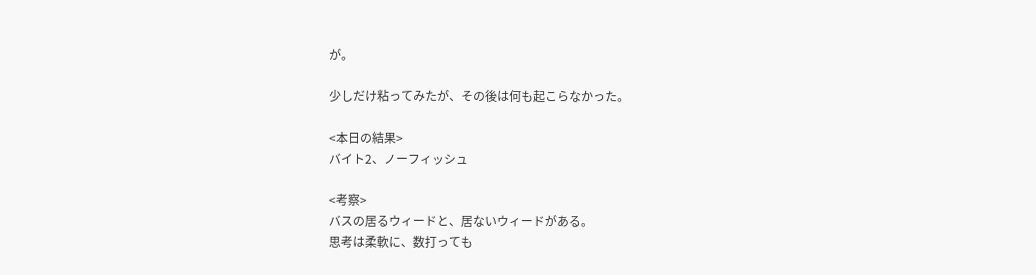が。

少しだけ粘ってみたが、その後は何も起こらなかった。

<本日の結果>
バイト2、ノーフィッシュ

<考察>
バスの居るウィードと、居ないウィードがある。
思考は柔軟に、数打っても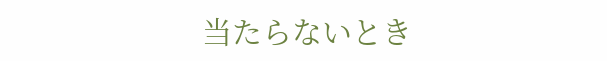当たらないとき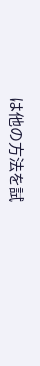は他の方法を試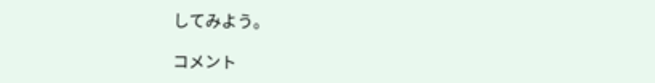してみよう。

コメント